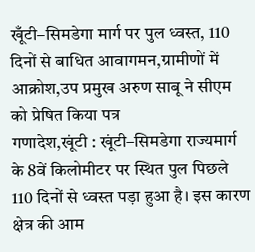खूँटी–सिमडेगा मार्ग पर पुल ध्वस्त, 110 दिनों से बाधित आवागमन,ग्रामीणों में आक्रोश,उप प्रमुख अरुण साबू ने सीएम को प्रेषित किया पत्र
गणादेश,खूंटी : खूंटी–सिमडेगा राज्यमार्ग के 8वें किलोमीटर पर स्थित पुल पिछले 110 दिनों से ध्वस्त पड़ा हुआ है। इस कारण क्षेत्र की आम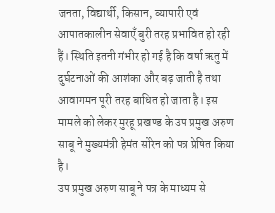जनता, विद्यार्थी, किसान, व्यापारी एवं आपातकालीन सेवाएँ बुरी तरह प्रभावित हो रही हैं। स्थिति इतनी गंभीर हो गई है कि वर्षा ऋतु में दुर्घटनाओं की आशंका और बढ़ जाती है तथा आवागमन पूरी तरह बाधित हो जाता है। इस मामले को लेकर मुरहू प्रखण्ड के उप प्रमुख अरुण साबू ने मुख्यमंत्री हेमंत सोरेन को पत्र प्रेषित किया है।
उप प्रमुख अरुण साबू ने पत्र के माध्यम से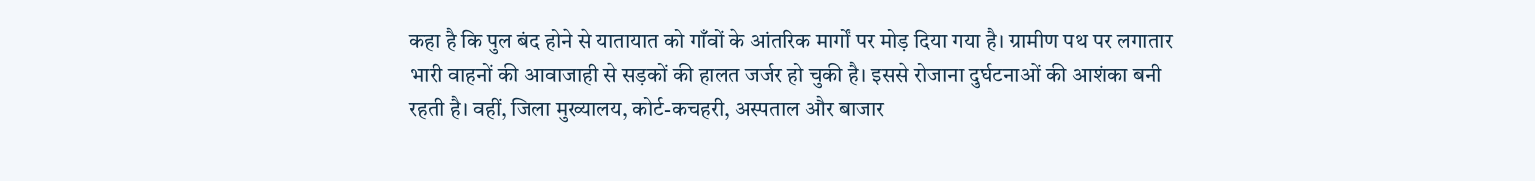कहा है कि पुल बंद होने से यातायात को गाँवों के आंतरिक मार्गों पर मोड़ दिया गया है। ग्रामीण पथ पर लगातार भारी वाहनों की आवाजाही से सड़कों की हालत जर्जर हो चुकी है। इससे रोजाना दुर्घटनाओं की आशंका बनी रहती है। वहीं, जिला मुख्यालय, कोर्ट-कचहरी, अस्पताल और बाजार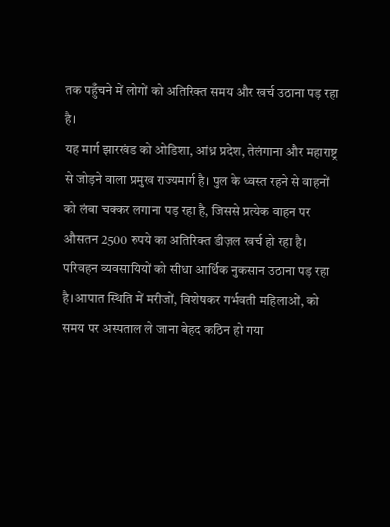तक पहुँचने में लोगों को अतिरिक्त समय और खर्च उठाना पड़ रहा है।
यह मार्ग झारखंड को ओडिशा, आंध्र प्रदेश, तेलंगाना और महाराष्ट्र से जोड़ने वाला प्रमुख राज्यमार्ग है। पुल के ध्वस्त रहने से वाहनों को लंबा चक्कर लगाना पड़ रहा है, जिससे प्रत्येक वाहन पर औसतन 2500 रुपये का अतिरिक्त डीज़ल खर्च हो रहा है। परिवहन व्यवसायियों को सीधा आर्थिक नुकसान उठाना पड़ रहा है।आपात स्थिति में मरीजों, विशेषकर गर्भवती महिलाओं, को समय पर अस्पताल ले जाना बेहद कठिन हो गया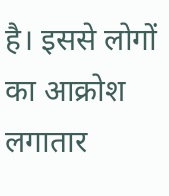है। इससे लोगों का आक्रोश लगातार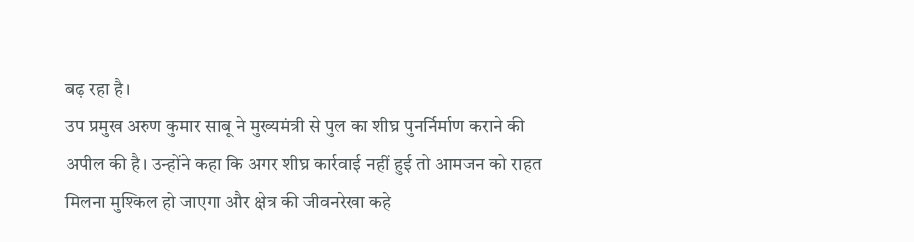बढ़ रहा है।
उप प्रमुख अरुण कुमार साबू ने मुख्यमंत्री से पुल का शीघ्र पुनर्निर्माण कराने की अपील की है। उन्होंने कहा कि अगर शीघ्र कार्रवाई नहीं हुई तो आमजन को राहत मिलना मुश्किल हो जाएगा और क्षेत्र की जीवनरेखा कहे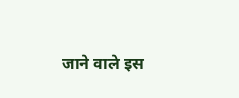जाने वाले इस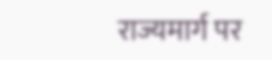राज्यमार्ग पर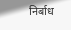निर्बाध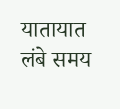यातायात लंबे समय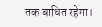तक बाधित रहेगा।